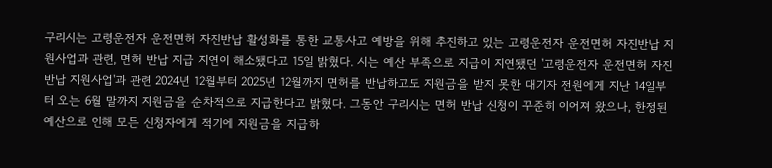구리시는 고령운전자 운전면허 자진반납 활성화를 통한 교통사고 예방을 위해 추진하고 있는 고령운전자 운전면허 자진반납 지원사업과 관련, 면허 반납 지급 지연이 해소됐다고 15일 밝혔다. 시는 예산 부족으로 지급이 지연됐던 '고령운전자 운전면허 자진 반납 지원사업'과 관련 2024년 12월부터 2025년 12월까지 면허를 반납하고도 지원금을 받지 못한 대기자 전원에게 지난 14일부터 오는 6월 말까지 지원금을 순차적으로 지급한다고 밝혔다. 그동안 구리시는 면허 반납 신청이 꾸준히 이어져 왔으나, 한정된 예산으로 인해 모든 신청자에게 적기에 지원금을 지급하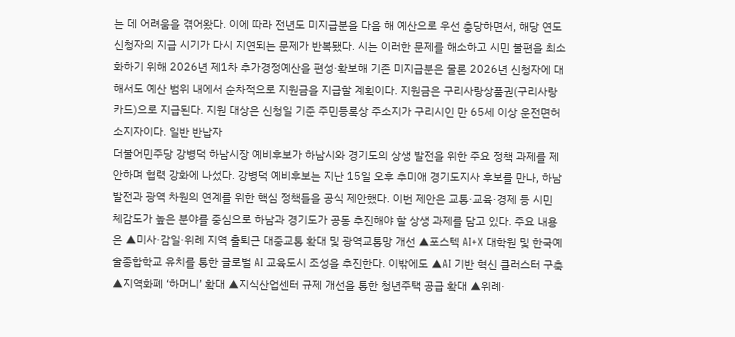는 데 어려움을 겪어왔다. 이에 따라 전년도 미지급분을 다음 해 예산으로 우선 충당하면서, 해당 연도 신청자의 지급 시기가 다시 지연되는 문제가 반복됐다. 시는 이러한 문제를 해소하고 시민 불편을 최소화하기 위해 2026년 제1차 추가경정예산을 편성·확보해 기존 미지급분은 물론 2026년 신청자에 대해서도 예산 범위 내에서 순차적으로 지원금을 지급할 계획이다. 지원금은 구리사랑상품권(구리사랑카드)으로 지급된다. 지원 대상은 신청일 기준 주민등록상 주소지가 구리시인 만 65세 이상 운전면허 소지자이다. 일반 반납자
더불어민주당 강병덕 하남시장 예비후보가 하남시와 경기도의 상생 발전을 위한 주요 정책 과제를 제안하며 협력 강화에 나섰다. 강병덕 예비후보는 지난 15일 오후 추미애 경기도지사 후보를 만나, 하남 발전과 광역 차원의 연계를 위한 핵심 정책들을 공식 제안했다. 이번 제안은 교통·교육·경제 등 시민 체감도가 높은 분야를 중심으로 하남과 경기도가 공동 추진해야 할 상생 과제를 담고 있다. 주요 내용은 ▲미사·감일·위례 지역 출퇴근 대중교통 확대 및 광역교통망 개선 ▲포스텍 AI+X 대학원 및 한국예술종합학교 유치를 통한 글로벌 AI 교육도시 조성을 추진한다. 이밖에도 ▲AI 기반 혁신 클러스터 구축 ▲지역화폐 ‘하머니’ 확대 ▲지식산업센터 규제 개선을 통한 청년주택 공급 확대 ▲위례·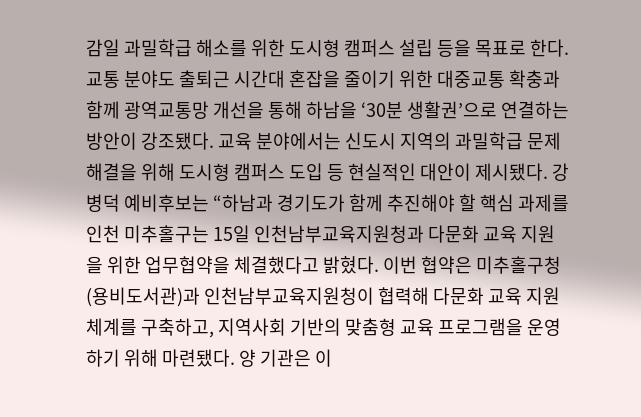감일 과밀학급 해소를 위한 도시형 캠퍼스 설립 등을 목표로 한다. 교통 분야도 출퇴근 시간대 혼잡을 줄이기 위한 대중교통 확충과 함께 광역교통망 개선을 통해 하남을 ‘30분 생활권’으로 연결하는 방안이 강조됐다. 교육 분야에서는 신도시 지역의 과밀학급 문제 해결을 위해 도시형 캠퍼스 도입 등 현실적인 대안이 제시됐다. 강병덕 예비후보는 “하남과 경기도가 함께 추진해야 할 핵심 과제를
인천 미추홀구는 15일 인천남부교육지원청과 다문화 교육 지원을 위한 업무협약을 체결했다고 밝혔다. 이번 협약은 미추홀구청(용비도서관)과 인천남부교육지원청이 협력해 다문화 교육 지원 체계를 구축하고, 지역사회 기반의 맞춤형 교육 프로그램을 운영하기 위해 마련됐다. 양 기관은 이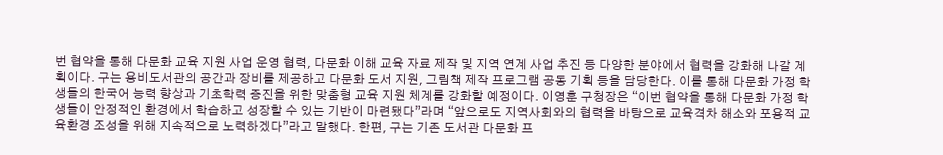번 협약을 통해 다문화 교육 지원 사업 운영 협력, 다문화 이해 교육 자료 제작 및 지역 연계 사업 추진 등 다양한 분야에서 협력을 강화해 나갈 계획이다. 구는 용비도서관의 공간과 장비를 제공하고 다문화 도서 지원, 그림책 제작 프로그램 공동 기획 등을 담당한다. 이를 통해 다문화 가정 학생들의 한국어 능력 향상과 기초학력 증진을 위한 맞춤형 교육 지원 체계를 강화할 예정이다. 이영훈 구청장은 “이번 협약을 통해 다문화 가정 학생들이 안정적인 환경에서 학습하고 성장할 수 있는 기반이 마련됐다”라며 “앞으로도 지역사회와의 협력을 바탕으로 교육격차 해소와 포용적 교육환경 조성을 위해 지속적으로 노력하겠다”라고 말했다. 한편, 구는 기존 도서관 다문화 프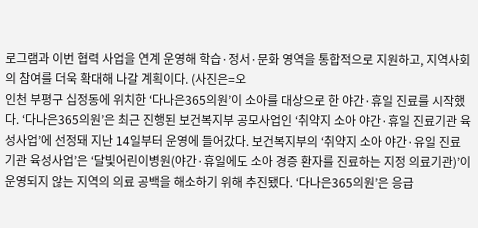로그램과 이번 협력 사업을 연계 운영해 학습·정서·문화 영역을 통합적으로 지원하고, 지역사회의 참여를 더욱 확대해 나갈 계획이다. (사진은=오
인천 부평구 십정동에 위치한 ‘다나은365의원’이 소아를 대상으로 한 야간·휴일 진료를 시작했다. ‘다나은365의원’은 최근 진행된 보건복지부 공모사업인 ‘취약지 소아 야간·휴일 진료기관 육성사업’에 선정돼 지난 14일부터 운영에 들어갔다. 보건복지부의 ‘취약지 소아 야간·유일 진료기관 육성사업’은 ‘달빛어린이병원(야간·휴일에도 소아 경증 환자를 진료하는 지정 의료기관)’이 운영되지 않는 지역의 의료 공백을 해소하기 위해 추진됐다. ‘다나은365의원’은 응급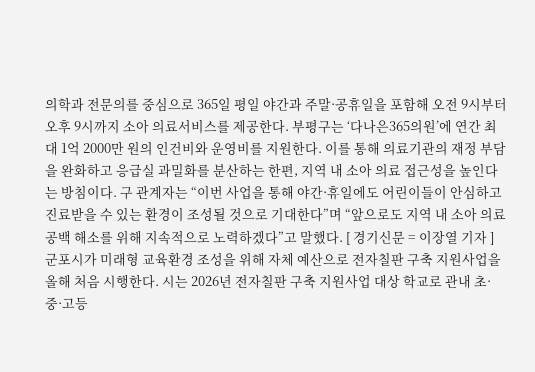의학과 전문의를 중심으로 365일 평일 야간과 주말·공휴일을 포함해 오전 9시부터 오후 9시까지 소아 의료서비스를 제공한다. 부평구는 ‘다나은365의원’에 연간 최대 1억 2000만 원의 인건비와 운영비를 지원한다. 이를 통해 의료기관의 재정 부담을 완화하고 응급실 과밀화를 분산하는 한편, 지역 내 소아 의료 접근성을 높인다는 방침이다. 구 관계자는 “이번 사업을 통해 야간·휴일에도 어린이들이 안심하고 진료받을 수 있는 환경이 조성될 것으로 기대한다”며 “앞으로도 지역 내 소아 의료 공백 해소를 위해 지속적으로 노력하겠다”고 말했다. [ 경기신문 = 이장열 기자 ]
군포시가 미래형 교육환경 조성을 위해 자체 예산으로 전자칠판 구축 지원사업을 올해 처음 시행한다. 시는 2026년 전자칠판 구축 지원사업 대상 학교로 관내 초·중·고등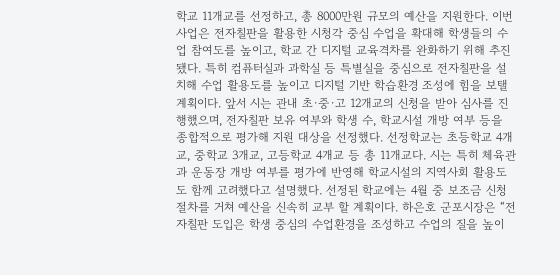학교 11개교를 선정하고, 총 8000만원 규모의 예산을 지원한다. 이번 사업은 전자칠판을 활용한 시청각 중심 수업을 확대해 학생들의 수업 참여도를 높이고, 학교 간 디지털 교육격차를 완화하기 위해 추진됐다. 특히 컴퓨터실과 과학실 등 특별실을 중심으로 전자칠판을 설치해 수업 활용도를 높이고 디지털 기반 학습환경 조성에 힘을 보탤 계획이다. 앞서 시는 관내 초·중·고 12개교의 신청을 받아 심사를 진행했으며, 전자칠판 보유 여부와 학생 수, 학교시설 개방 여부 등을 종합적으로 평가해 지원 대상을 선정했다. 선정학교는 초등학교 4개교, 중학교 3개교, 고등학교 4개교 등 총 11개교다. 시는 특히 체육관과 운동장 개방 여부를 평가에 반영해 학교시설의 지역사회 활용도도 함께 고려했다고 설명했다. 선정된 학교에는 4월 중 보조금 신청 절차를 거쳐 예산을 신속히 교부 할 계획이다. 하은호 군포시장은 “전자칠판 도입은 학생 중심의 수업환경을 조성하고 수업의 질을 높이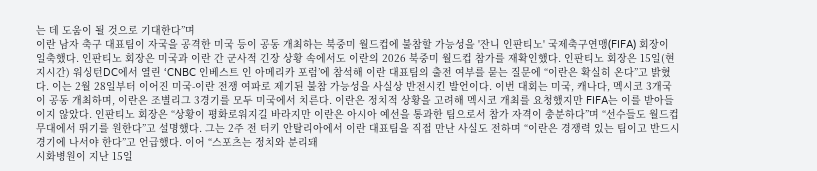는 데 도움이 될 것으로 기대한다”며
이란 남자 축구 대표팀이 자국을 공격한 미국 등이 공동 개최하는 북중미 월드컵에 불참할 가능성을 '잔니 인판티노' 국제축구연맹(FIFA) 회장이 일축했다. 인판티노 회장은 미국과 이란 간 군사적 긴장 상황 속에서도 이란의 2026 북중미 월드컵 참가를 재확인했다. 인판티노 회장은 15일(현지시간) 워싱턴DC에서 열린 ‘CNBC 인베스트 인 아메리카 포럼’에 참석해 이란 대표팀의 출전 여부를 묻는 질문에 “이란은 확실히 온다”고 밝혔다. 이는 2월 28일부터 이어진 미국-이란 전쟁 여파로 제기된 불참 가능성을 사실상 반전시킨 발언이다. 이번 대회는 미국, 캐나다, 멕시코 3개국이 공동 개최하며, 이란은 조별리그 3경기를 모두 미국에서 치른다. 이란은 정치적 상황을 고려해 멕시코 개최를 요청했지만 FIFA는 이를 받아들이지 않았다. 인판티노 회장은 “상황이 평화로워지길 바라지만 이란은 아시아 예선을 통과한 팀으로서 참가 자격이 충분하다”며 “선수들도 월드컵 무대에서 뛰기를 원한다”고 설명했다. 그는 2주 전 터키 안탈리아에서 이란 대표팀을 직접 만난 사실도 전하며 “이란은 경쟁력 있는 팀이고 반드시 경기에 나서야 한다”고 언급했다. 이어 “스포츠는 정치와 분리돼
시화병원이 지난 15일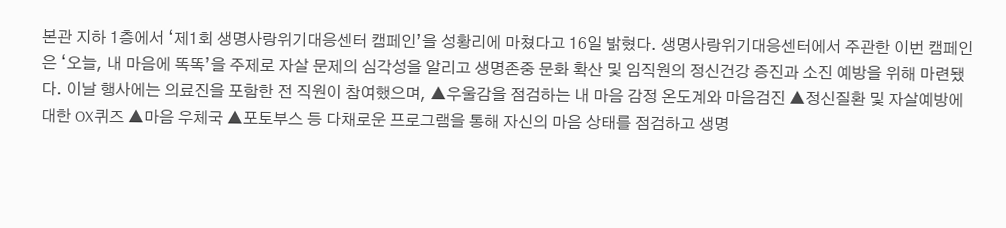본관 지하 1층에서 ‘제1회 생명사랑위기대응센터 캠페인’을 성황리에 마쳤다고 16일 밝혔다. 생명사랑위기대응센터에서 주관한 이번 캠페인은 ‘오늘, 내 마음에 똑똑’을 주제로 자살 문제의 심각성을 알리고 생명존중 문화 확산 및 임직원의 정신건강 증진과 소진 예방을 위해 마련됐다. 이날 행사에는 의료진을 포함한 전 직원이 참여했으며, ▲우울감을 점검하는 내 마음 감정 온도계와 마음검진 ▲정신질환 및 자살예방에 대한 OX퀴즈 ▲마음 우체국 ▲포토부스 등 다채로운 프로그램을 통해 자신의 마음 상태를 점검하고 생명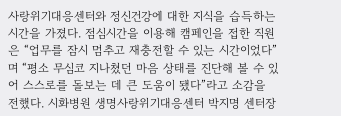사랑위기대응센터와 정신건강에 대한 지식을 습득하는 시간을 가졌다. 점심시간을 이용해 캠페인을 접한 직원은 “업무를 잠시 멈추고 재충전할 수 있는 시간이었다”며 “평소 무심코 지나쳤던 마음 상태를 진단해 볼 수 있어 스스로를 돌보는 데 큰 도움이 됐다”라고 소감을 전했다. 시화병원 생명사랑위기대응센터 박지명 센터장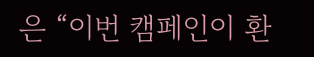은 “이번 캠페인이 환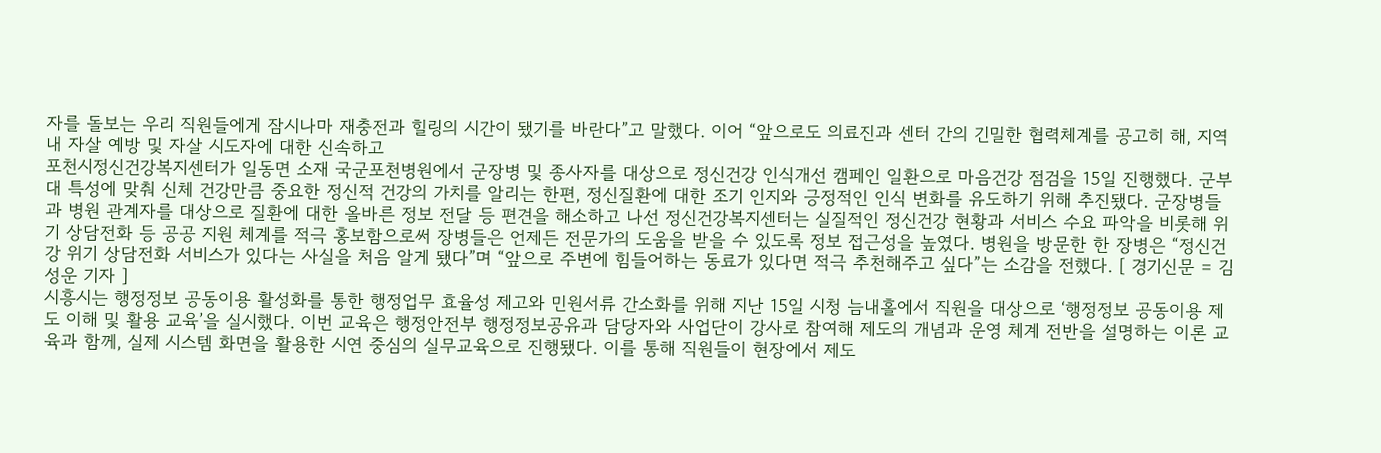자를 돌보는 우리 직원들에게 잠시나마 재충전과 힐링의 시간이 됐기를 바란다”고 말했다. 이어 “앞으로도 의료진과 센터 간의 긴밀한 협력체계를 공고히 해, 지역 내 자살 예방 및 자살 시도자에 대한 신속하고
포천시정신건강복지센터가 일동면 소재 국군포천병원에서 군장병 및 종사자를 대상으로 정신건강 인식개선 캠페인 일환으로 마음건강 점검을 15일 진행했다. 군부대 특성에 맞춰 신체 건강만큼 중요한 정신적 건강의 가치를 알리는 한편, 정신질환에 대한 조기 인지와 긍정적인 인식 변화를 유도하기 위해 추진됐다. 군장병들과 병원 관계자를 대상으로 질환에 대한 올바른 정보 전달 등 편견을 해소하고 나선 정신건강복지센터는 실질적인 정신건강 현황과 서비스 수요 파악을 비롯해 위기 상담전화 등 공공 지원 체계를 적극 홍보함으로써 장병들은 언제든 전문가의 도움을 받을 수 있도록 정보 접근성을 높였다. 병원을 방문한 한 장병은 “정신건강 위기 상담전화 서비스가 있다는 사실을 처음 알게 됐다”며 “앞으로 주변에 힘들어하는 동료가 있다면 적극 추천해주고 싶다”는 소감을 전했다. [ 경기신문 = 김성운 기자 ]
시흥시는 행정정보 공동이용 활성화를 통한 행정업무 효율성 제고와 민원서류 간소화를 위해 지난 15일 시청 늠내홀에서 직원을 대상으로 ‘행정정보 공동이용 제도 이해 및 활용 교육’을 실시했다. 이번 교육은 행정안전부 행정정보공유과 담당자와 사업단이 강사로 참여해 제도의 개념과 운영 체계 전반을 설명하는 이론 교육과 함께, 실제 시스템 화면을 활용한 시연 중심의 실무교육으로 진행됐다. 이를 통해 직원들이 현장에서 제도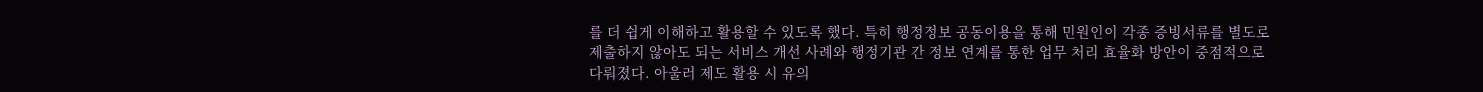를 더 쉽게 이해하고 활용할 수 있도록 했다. 특히 행정정보 공동이용을 통해 민원인이 각종 증빙서류를 별도로 제출하지 않아도 되는 서비스 개선 사례와 행정기관 간 정보 연계를 통한 업무 처리 효율화 방안이 중점적으로 다뤄졌다. 아울러 제도 활용 시 유의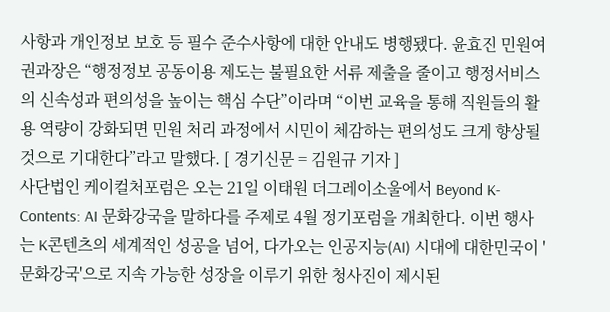사항과 개인정보 보호 등 필수 준수사항에 대한 안내도 병행됐다. 윤효진 민원여권과장은 “행정정보 공동이용 제도는 불필요한 서류 제출을 줄이고 행정서비스의 신속성과 편의성을 높이는 핵심 수단”이라며 “이번 교육을 통해 직원들의 활용 역량이 강화되면 민원 처리 과정에서 시민이 체감하는 편의성도 크게 향상될 것으로 기대한다”라고 말했다. [ 경기신문 = 김원규 기자 ]
사단법인 케이컬처포럼은 오는 21일 이태원 더그레이소울에서 Beyond K-Contents: AI 문화강국을 말하다를 주제로 4월 정기포럼을 개최한다. 이번 행사는 K콘텐츠의 세계적인 성공을 넘어, 다가오는 인공지능(AI) 시대에 대한민국이 '문화강국'으로 지속 가능한 성장을 이루기 위한 청사진이 제시된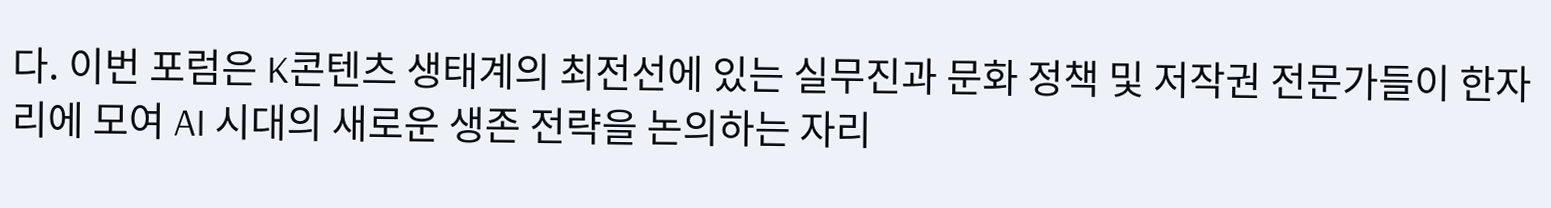다. 이번 포럼은 K콘텐츠 생태계의 최전선에 있는 실무진과 문화 정책 및 저작권 전문가들이 한자리에 모여 AI 시대의 새로운 생존 전략을 논의하는 자리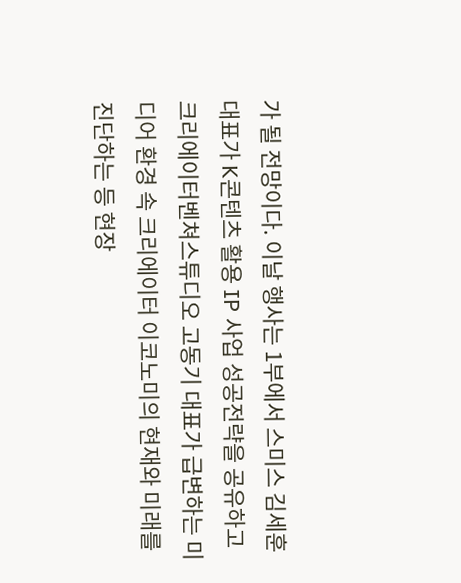가 될 전망이다. 이날 행사는 1부에서 스미스 김세훈 대표가 K콘텐츠 활용 IP 사업 성공전략을 공유하고 크리에이터벤쳐스튜디오 고동기 대표가 급변하는 미디어 환경 속 크리에이터 이코노미의 현재와 미래를 진단하는 등 현장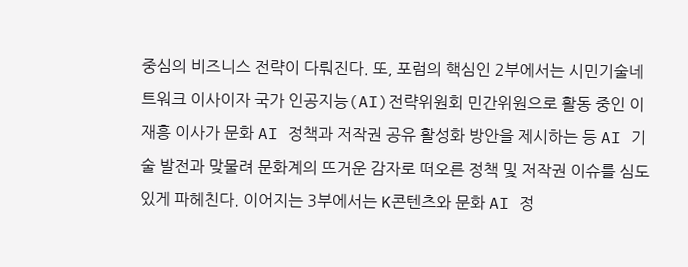중심의 비즈니스 전략이 다뤄진다. 또, 포럼의 핵심인 2부에서는 시민기술네트워크 이사이자 국가 인공지능(AI)전략위원회 민간위원으로 활동 중인 이재흥 이사가 문화 AI 정책과 저작권 공유 활성화 방안을 제시하는 등 AI 기술 발전과 맞물려 문화계의 뜨거운 감자로 떠오른 정책 및 저작권 이슈를 심도 있게 파헤친다. 이어지는 3부에서는 K콘텐츠와 문화 AI 정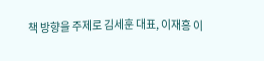책 방향을 주제로 김세훈 대표, 이재흥 이